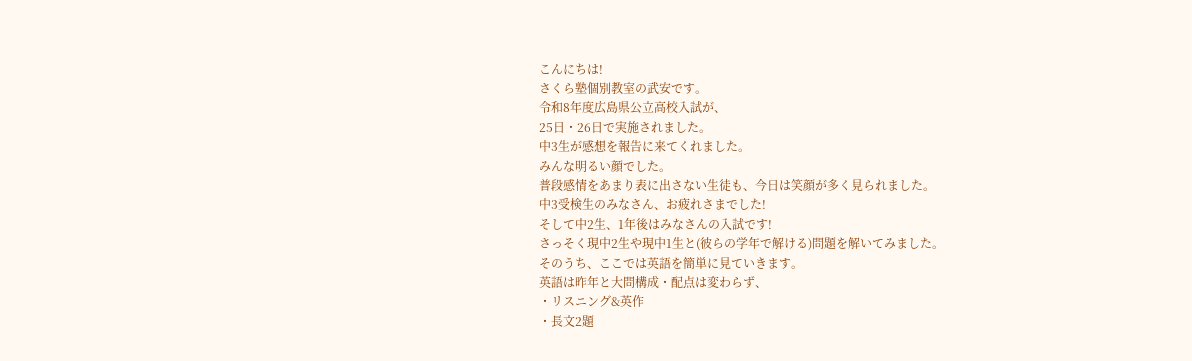こんにちは!
さくら塾個別教室の武安です。
令和8年度広島県公立高校入試が、
25日・26日で実施されました。
中3生が感想を報告に来てくれました。
みんな明るい顔でした。
普段感情をあまり表に出さない生徒も、今日は笑顔が多く見られました。
中3受検生のみなさん、お疲れさまでした!
そして中2生、1年後はみなさんの入試です!
さっそく現中2生や現中1生と(彼らの学年で解ける)問題を解いてみました。
そのうち、ここでは英語を簡単に見ていきます。
英語は昨年と大問構成・配点は変わらず、
・リスニング&英作
・長文2題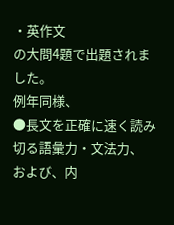・英作文
の大問4題で出題されました。
例年同様、
●長文を正確に速く読み切る語彙力・文法力、
および、内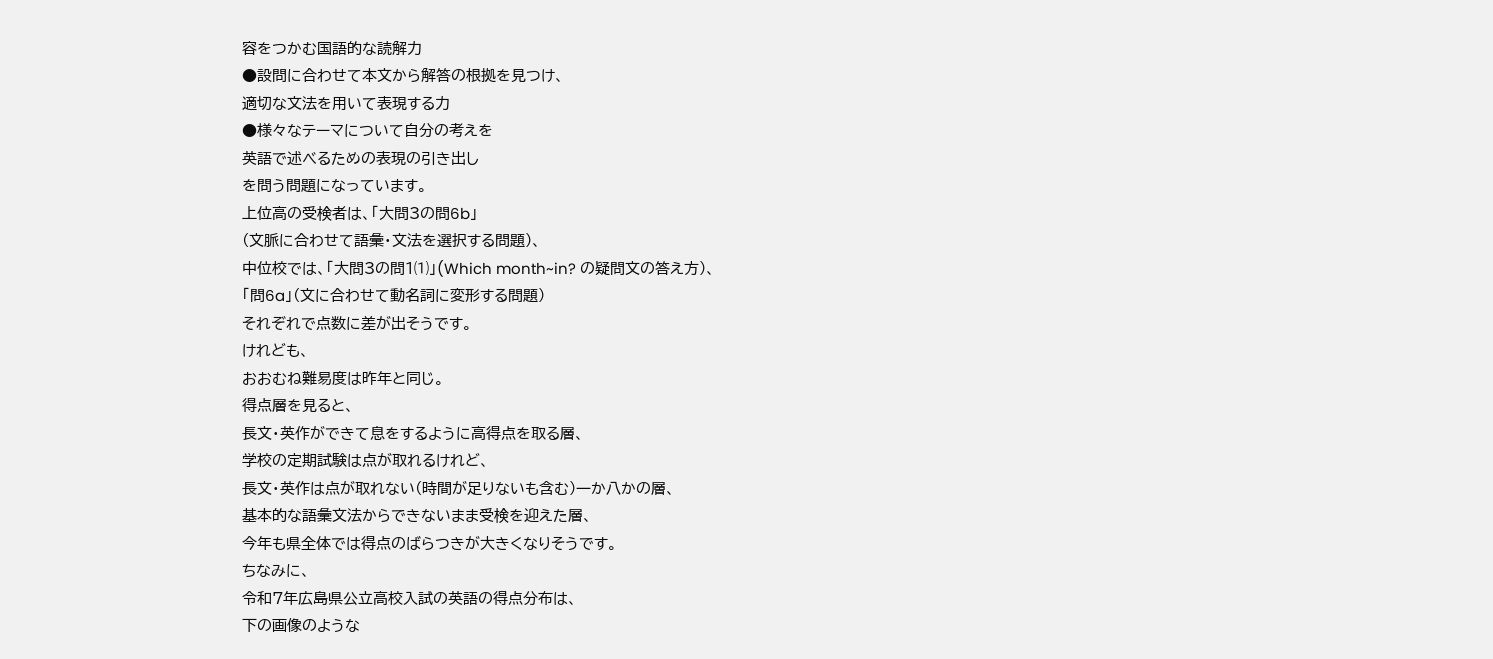容をつかむ国語的な読解力
●設問に合わせて本文から解答の根拠を見つけ、
適切な文法を用いて表現する力
●様々なテーマについて自分の考えを
英語で述べるための表現の引き出し
を問う問題になっています。
上位高の受検者は、「大問3の問6b」
(文脈に合わせて語彙・文法を選択する問題)、
中位校では、「大問3の問1⑴」(Which month~in? の疑問文の答え方)、
「問6a」(文に合わせて動名詞に変形する問題)
それぞれで点数に差が出そうです。
けれども、
おおむね難易度は昨年と同じ。
得点層を見ると、
長文・英作ができて息をするように高得点を取る層、
学校の定期試験は点が取れるけれど、
長文・英作は点が取れない(時間が足りないも含む)一か八かの層、
基本的な語彙文法からできないまま受検を迎えた層、
今年も県全体では得点のばらつきが大きくなりそうです。
ちなみに、
令和7年広島県公立高校入試の英語の得点分布は、
下の画像のような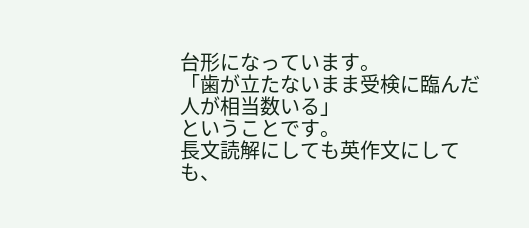台形になっています。
「歯が立たないまま受検に臨んだ人が相当数いる」
ということです。
長文読解にしても英作文にしても、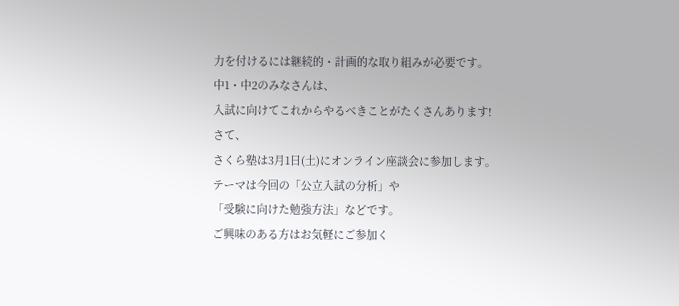力を付けるには継続的・計画的な取り組みが必要です。
中1・中2のみなさんは、
入試に向けてこれからやるべきことがたくさんあります!
さて、
さくら塾は3月1日(土)にオンライン座談会に参加します。
テーマは今回の「公立入試の分析」や
「受験に向けた勉強方法」などです。
ご興味のある方はお気軽にご参加く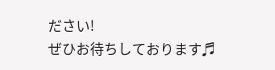ださい!
ぜひお待ちしております♬